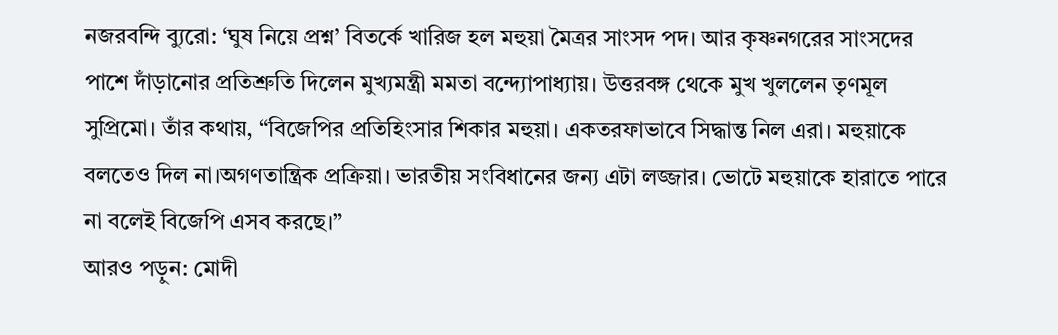নজরবন্দি ব্যুরো: ‘ঘুষ নিয়ে প্রশ্ন’ বিতর্কে খারিজ হল মহুয়া মৈত্রর সাংসদ পদ। আর কৃষ্ণনগরের সাংসদের পাশে দাঁড়ানোর প্রতিশ্রুতি দিলেন মুখ্যমন্ত্রী মমতা বন্দ্যোপাধ্যায়। উত্তরবঙ্গ থেকে মুখ খুললেন তৃণমূল সুপ্রিমো। তাঁর কথায়, “বিজেপির প্রতিহিংসার শিকার মহুয়া। একতরফাভাবে সিদ্ধান্ত নিল এরা। মহুয়াকে বলতেও দিল না।অগণতান্ত্রিক প্রক্রিয়া। ভারতীয় সংবিধানের জন্য এটা লজ্জার। ভোটে মহুয়াকে হারাতে পারে না বলেই বিজেপি এসব করছে।”
আরও পড়ুন: মোদী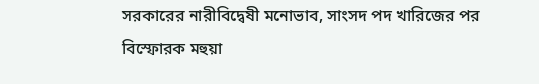সরকারের নারীবিদ্বেষী মনোভাব, সাংসদ পদ খারিজের পর বিস্ফোরক মহুয়া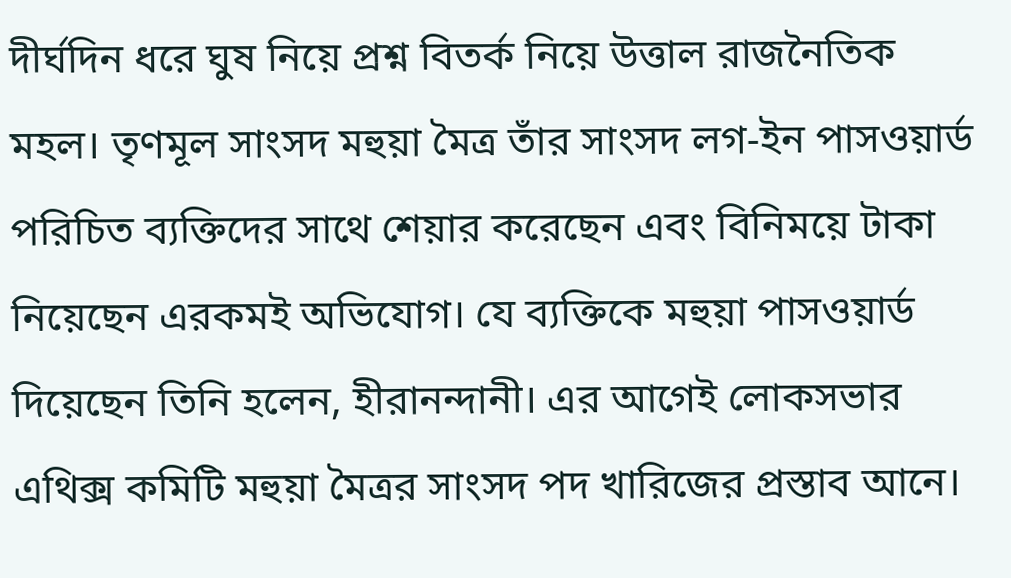দীর্ঘদিন ধরে ঘুষ নিয়ে প্রশ্ন বিতর্ক নিয়ে উত্তাল রাজনৈতিক মহল। তৃণমূল সাংসদ মহুয়া মৈত্র তাঁর সাংসদ লগ-ইন পাসওয়ার্ড পরিচিত ব্যক্তিদের সাথে শেয়ার করেছেন এবং বিনিময়ে টাকা নিয়েছেন এরকমই অভিযোগ। যে ব্যক্তিকে মহুয়া পাসওয়ার্ড দিয়েছেন তিনি হলেন, হীরানন্দানী। এর আগেই লোকসভার এথিক্স কমিটি মহুয়া মৈত্রর সাংসদ পদ খারিজের প্রস্তাব আনে।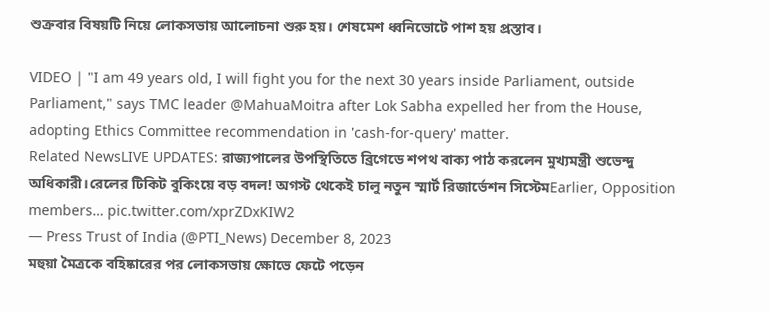শুক্রবার বিষয়টি নিয়ে লোকসভায় আলোচনা শুরু হয়। শেষমেশ ধ্বনিভোটে পাশ হয় প্রস্তাব।

VIDEO | "I am 49 years old, I will fight you for the next 30 years inside Parliament, outside Parliament," says TMC leader @MahuaMoitra after Lok Sabha expelled her from the House, adopting Ethics Committee recommendation in 'cash-for-query' matter.
Related NewsLIVE UPDATES: রাজ্যপালের উপস্থিতিতে ব্রিগেডে শপথ বাক্য পাঠ করলেন মুখ্যমন্ত্রী শুভেন্দু অধিকারী।রেলের টিকিট বুকিংয়ে বড় বদল! অগস্ট থেকেই চালু নতুন স্মার্ট রিজার্ভেশন সিস্টেমEarlier, Opposition members… pic.twitter.com/xprZDxKIW2
— Press Trust of India (@PTI_News) December 8, 2023
মহুয়া মৈত্রকে বহিষ্কারের পর লোকসভায় ক্ষোভে ফেটে পড়েন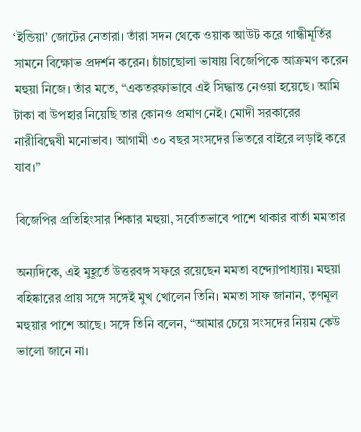‘ইন্ডিয়া’ জোটের নেতারা। তাঁরা সদন থেকে ওয়াক আউট করে গান্ধীমূর্তির সামনে বিক্ষোভ প্রদর্শন করেন। চাঁচাছোলা ভাষায় বিজেপিকে আক্রমণ করেন মহুয়া নিজে। তাঁর মতে, “একতরফাভাবে এই সিদ্ধান্ত নেওয়া হয়েছে। আমি টাকা বা উপহার নিয়েছি তার কোনও প্রমাণ নেই। মোদী সরকারের নারীবিদ্বেষী মনোভাব। আগামী ৩০ বছর সংসদের ভিতরে বাইরে লড়াই করে যাব।”

বিজেপির প্রতিহিংসার শিকার মহুয়া, সর্বোতভাবে পাশে থাকার বার্তা মমতার

অন্যদিকে, এই মুহূর্তে উত্তরবঙ্গ সফরে রয়েছেন মমতা বন্দ্যোপাধ্যায়। মহুয়া বহিষ্কারের প্রায় সঙ্গে সঙ্গেই মুখ খোলেন তিনি। মমতা সাফ জানান, তৃণমূল মহুয়ার পাশে আছে। সঙ্গে তিনি বলেন, “আমার চেয়ে সংসদের নিয়ম কেউ ভালো জানে না।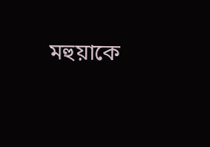মহুয়াকে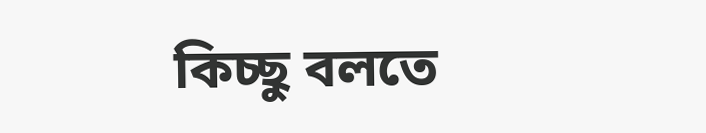কিচ্ছু বলতে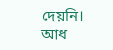দেয়নি। আধ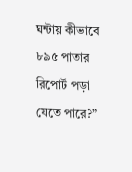ঘন্টায় কীভাবে ৮৯৫ পাতার রিপোর্ট পড়া যেতে পারে?”